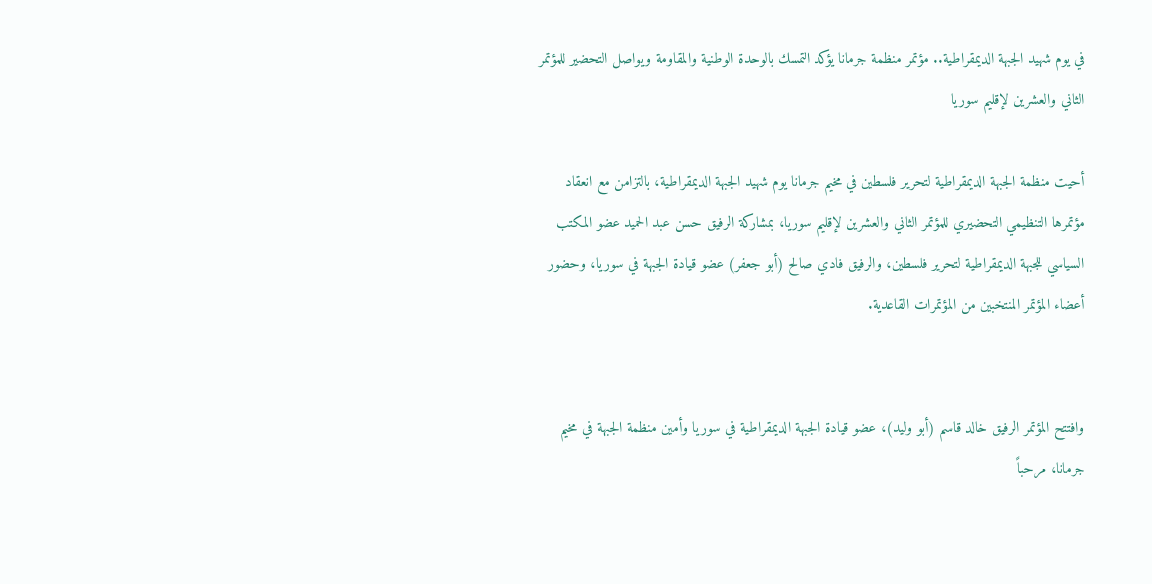في يوم شهيد الجبهة الديمقراطية.. مؤتمر منظمة جرمانا يؤكد التمسك بالوحدة الوطنية والمقاومة ويواصل التحضير للمؤتمر الثاني والعشرين لإقليم سوريا

أحيت منظمة الجبهة الديمقراطية لتحرير فلسطين في مخيم جرمانا يوم شهيد الجبهة الديمقراطية، بالتزامن مع انعقاد مؤتمرها التنظيمي التحضيري للمؤتمر الثاني والعشرين لإقليم سوريا، بمشاركة الرفيق حسن عبد الحميد عضو المكتب السياسي للجبهة الديمقراطية لتحرير فلسطين، والرفيق فادي صالح (أبو جعفر) عضو قيادة الجبهة في سوريا، وحضور أعضاء المؤتمر المنتخبين من المؤتمرات القاعدية.


وافتتح المؤتمر الرفيق خالد قاسم (أبو وليد)، عضو قيادة الجبهة الديمقراطية في سوريا وأمين منظمة الجبهة في مخيم جرمانا، مرحباً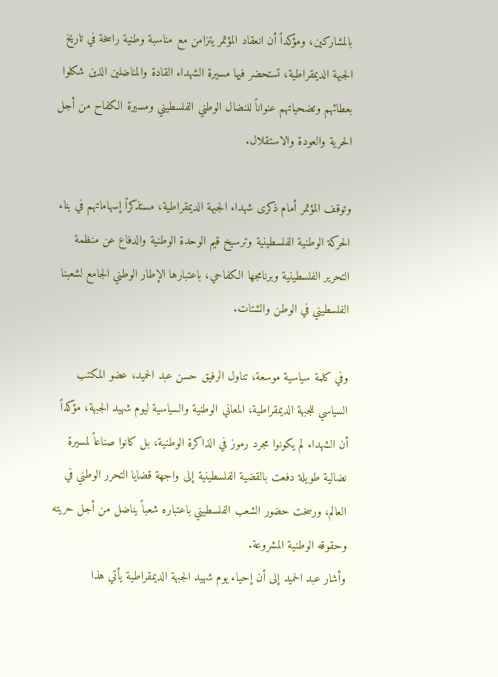بالمشاركين، ومؤكداً أن انعقاد المؤتمر يتزامن مع مناسبة وطنية راسخة في تاريخ الجبهة الديمقراطية، تستحضر فيها مسيرة الشهداء القادة والمناضلين الذين شكلوا بعطائهم وتضحياتهم عنواناً للنضال الوطني الفلسطيني ومسيرة الكفاح من أجل الحرية والعودة والاستقلال.

وتوقف المؤتمر أمام ذكرى شهداء الجبهة الديمقراطية، مستذكراً إسهاماتهم في بناء الحركة الوطنية الفلسطينية وترسيخ قيم الوحدة الوطنية والدفاع عن منظمة التحرير الفلسطينية وبرنامجها الكفاحي، باعتبارها الإطار الوطني الجامع لشعبنا الفلسطيني في الوطن والشتات.

وفي كلمة سياسية موسعة، تناول الرفيق حسن عبد الحميد، عضو المكتب السياسي للجبهة الديمقراطية، المعاني الوطنية والسياسية ليوم شهيد الجبهة، مؤكداً أن الشهداء لم يكونوا مجرد رموز في الذاكرة الوطنية، بل كانوا صناعاً لمسيرة نضالية طويلة دفعت بالقضية الفلسطينية إلى واجهة قضايا التحرر الوطني في العالم، ورسخت حضور الشعب الفلسطيني باعتباره شعباً يناضل من أجل حريته وحقوقه الوطنية المشروعة.
وأشار عبد الحميد إلى أن إحياء يوم شهيد الجبهة الديمقراطية يأتي هذا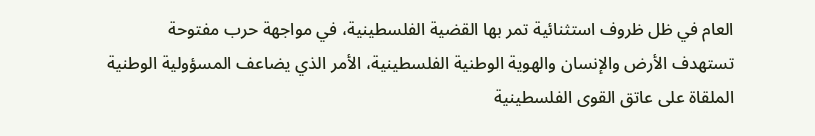العام في ظل ظروف استثنائية تمر بها القضية الفلسطينية، في مواجهة حرب مفتوحة تستهدف الأرض والإنسان والهوية الوطنية الفلسطينية، الأمر الذي يضاعف المسؤولية الوطنية الملقاة على عاتق القوى الفلسطينية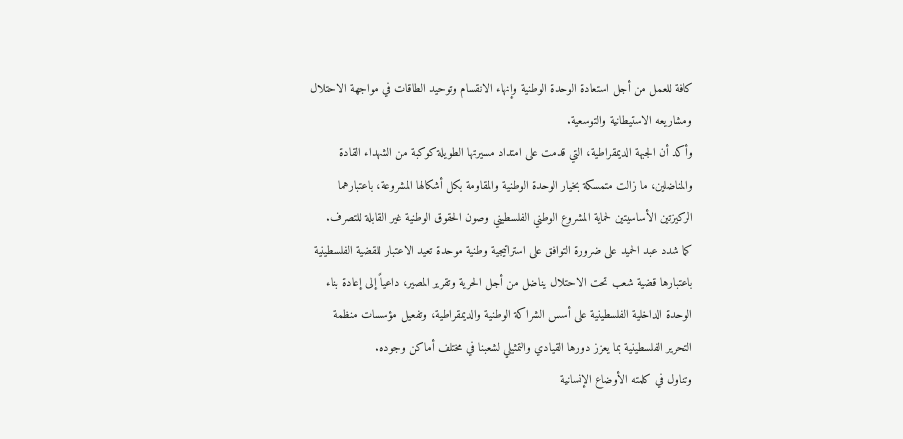كافة للعمل من أجل استعادة الوحدة الوطنية وإنهاء الانقسام وتوحيد الطاقات في مواجهة الاحتلال ومشاريعه الاستيطانية والتوسعية.
وأكد أن الجبهة الديمقراطية، التي قدمت على امتداد مسيرتها الطويلة كوكبة من الشهداء القادة والمناضلين، ما زالت متمسكة بخيار الوحدة الوطنية والمقاومة بكل أشكالها المشروعة، باعتبارهما الركيزتين الأساسيتين لحماية المشروع الوطني الفلسطيني وصون الحقوق الوطنية غير القابلة للتصرف.
كما شدد عبد الحميد على ضرورة التوافق على استراتيجية وطنية موحدة تعيد الاعتبار للقضية الفلسطينية باعتبارها قضية شعب تحت الاحتلال يناضل من أجل الحرية وتقرير المصير، داعياً إلى إعادة بناء الوحدة الداخلية الفلسطينية على أسس الشراكة الوطنية والديمقراطية، وتفعيل مؤسسات منظمة التحرير الفلسطينية بما يعزز دورها القيادي والتمثيلي لشعبنا في مختلف أماكن وجوده.
وتناول في كلمته الأوضاع الإنسانية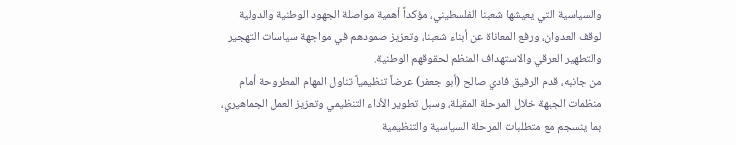والسياسية التي يعيشها شعبنا الفلسطيني، مؤكداً أهمية مواصلة الجهود الوطنية والدولية لوقف العدوان، ورفع المعاناة عن أبناء شعبنا، وتعزيز صمودهم في مواجهة سياسات التهجير والتطهير العرقي والاستهداف المنظم لحقوقهم الوطنية.
من جانبه، قدم الرفيق فادي صالح (أبو جعفر) عرضاً تنظيمياً تناول المهام المطروحة أمام منظمات الجبهة خلال المرحلة المقبلة، وسبل تطوير الأداء التنظيمي وتعزيز العمل الجماهيري، بما ينسجم مع متطلبات المرحلة السياسية والتنظيمية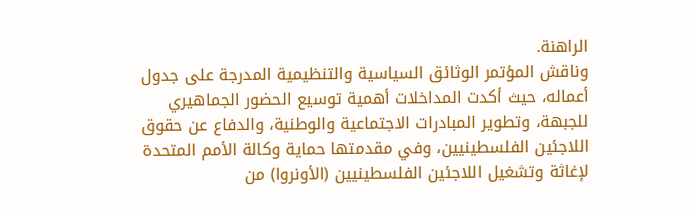الراهنة.
وناقش المؤتمر الوثائق السياسية والتنظيمية المدرجة على جدول أعماله، حيث أكدت المداخلات أهمية توسيع الحضور الجماهيري للجبهة، وتطوير المبادرات الاجتماعية والوطنية، والدفاع عن حقوق اللاجئين الفلسطينيين، وفي مقدمتها حماية وكالة الأمم المتحدة لإغاثة وتشغيل اللاجئين الفلسطينيين (الأونروا) من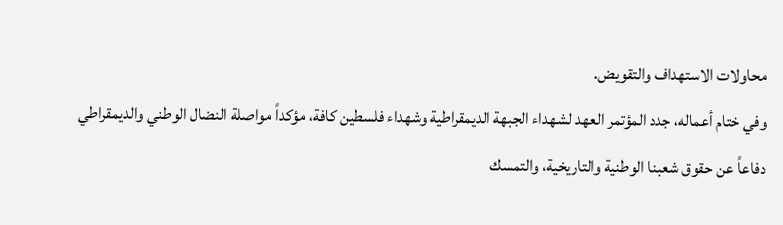محاولات الاستهداف والتقويض.
وفي ختام أعماله، جدد المؤتمر العهد لشهداء الجبهة الديمقراطية وشهداء فلسطين كافة، مؤكداً مواصلة النضال الوطني والديمقراطي دفاعاً عن حقوق شعبنا الوطنية والتاريخية، والتمسك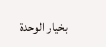بخيار الوحدة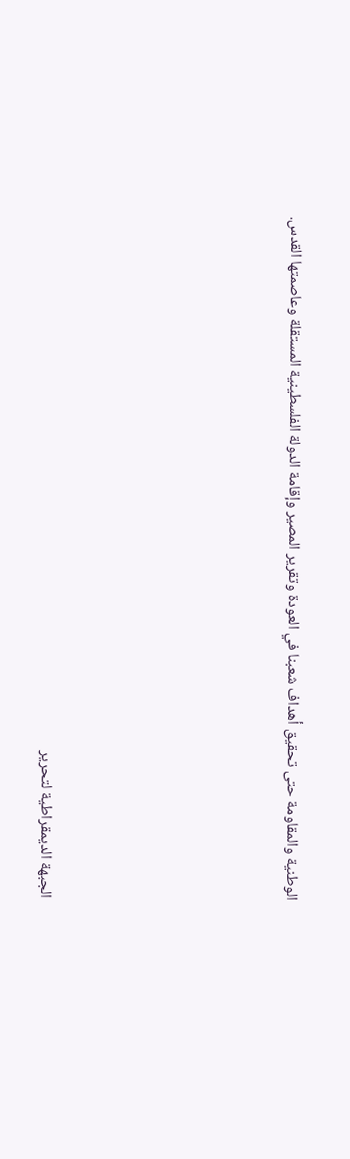الوطنية والمقاومة حتى تحقيق أهداف شعبنا في العودة وتقرير المصير وإقامة الدولة الفلسطينية المستقلة وعاصمتها القدس.







الجبهة الديمقراطية لتحرير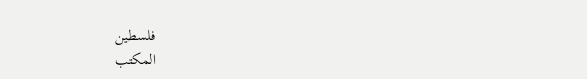فلسطين
المكتب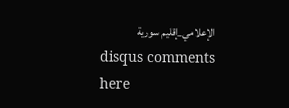الإعلامي_إقليم سورية
disqus comments here